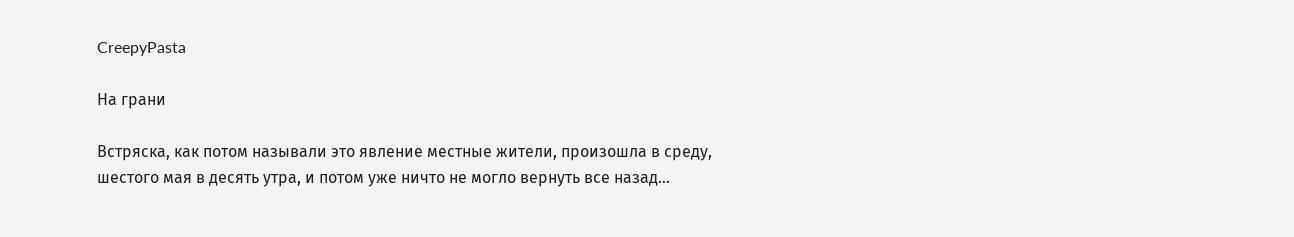CreepyPasta

На грани

Встряска, как потом называли это явление местные жители, произошла в среду, шестого мая в десять утра, и потом уже ничто не могло вернуть все назад…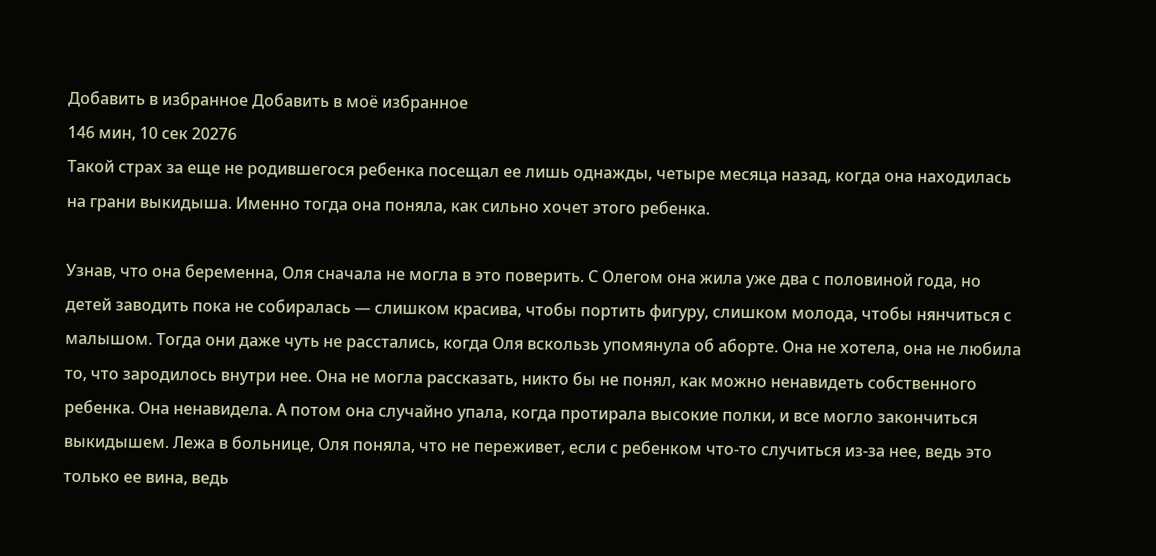Добавить в избранное Добавить в моё избранное
146 мин, 10 сек 20276
Такой страх за еще не родившегося ребенка посещал ее лишь однажды, четыре месяца назад, когда она находилась на грани выкидыша. Именно тогда она поняла, как сильно хочет этого ребенка.

Узнав, что она беременна, Оля сначала не могла в это поверить. С Олегом она жила уже два с половиной года, но детей заводить пока не собиралась — слишком красива, чтобы портить фигуру, слишком молода, чтобы нянчиться с малышом. Тогда они даже чуть не расстались, когда Оля вскользь упомянула об аборте. Она не хотела, она не любила то, что зародилось внутри нее. Она не могла рассказать, никто бы не понял, как можно ненавидеть собственного ребенка. Она ненавидела. А потом она случайно упала, когда протирала высокие полки, и все могло закончиться выкидышем. Лежа в больнице, Оля поняла, что не переживет, если с ребенком что-то случиться из-за нее, ведь это только ее вина, ведь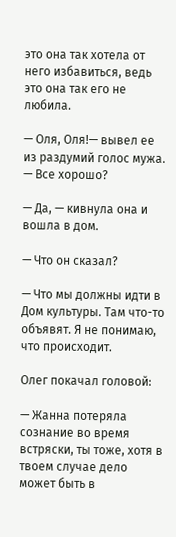это она так хотела от него избавиться, ведь это она так его не любила.

— Оля, Оля!— вывел ее из раздумий голос мужа. — Все хорошо?

— Да, — кивнула она и вошла в дом.

— Что он сказал?

— Что мы должны идти в Дом культуры. Там что-то объявят. Я не понимаю, что происходит.

Олег покачал головой:

— Жанна потеряла сознание во время встряски, ты тоже, хотя в твоем случае дело может быть в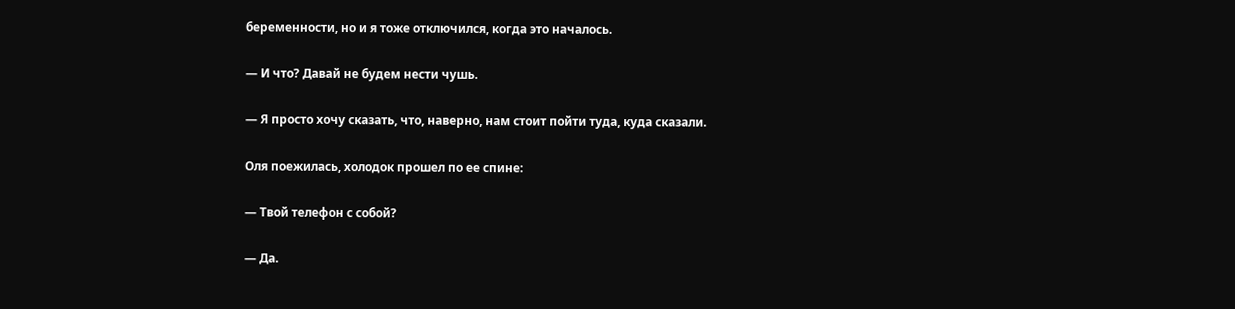беременности, но и я тоже отключился, когда это началось.

— И что? Давай не будем нести чушь.

— Я просто хочу сказать, что, наверно, нам стоит пойти туда, куда сказали.

Оля поежилась, холодок прошел по ее спине:

— Твой телефон с собой?

— Да.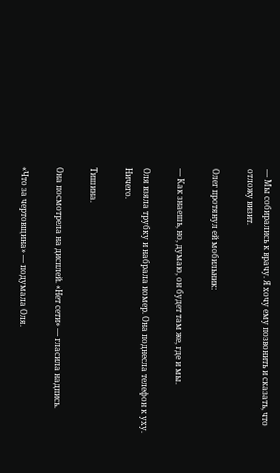— Мы собирались к врачу. Я хочу ему позвонить и сказать, что отложу визит.

Олег протянул ей мобильник:

— Как знаешь, но, думаю, он будет там же, где и мы.

Оля взяла трубку и набрала номер. Она поднесла телефон к уху. Ничего.

Тишина.

Она посмотрела на дисплей. «Нет сети» — гласила надпись.

«Что за чертовщина» — подумала Оля.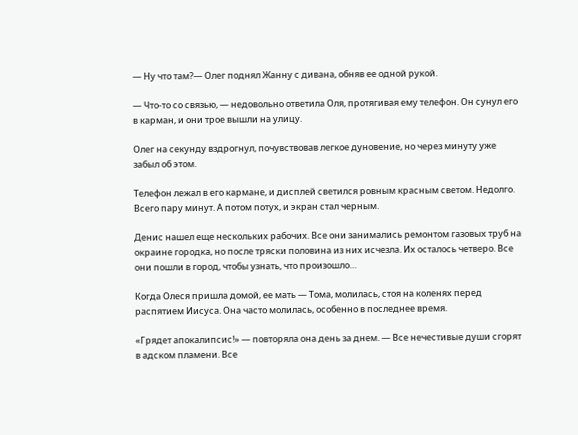— Ну что там?— Олег поднял Жанну с дивана, обняв ее одной рукой.

— Что-то со связью, — недовольно ответила Оля, протягивая ему телефон. Он сунул его в карман, и они трое вышли на улицу.

Олег на секунду вздрогнул, почувствовав легкое дуновение, но через минуту уже забыл об этом.

Телефон лежал в его кармане, и дисплей светился ровным красным светом. Недолго. Всего пару минут. А потом потух, и экран стал черным.

Денис нашел еще нескольких рабочих. Все они занимались ремонтом газовых труб на окраине городка, но после тряски половина из них исчезла. Их осталось четверо. Все они пошли в город, чтобы узнать, что произошло…

Когда Олеся пришла домой, ее мать — Тома, молилась, стоя на коленях перед распятием Иисуса. Она часто молилась, особенно в последнее время.

«Грядет апокалипсис!» — повторяла она день за днем. — Все нечестивые души сгорят в адском пламени. Все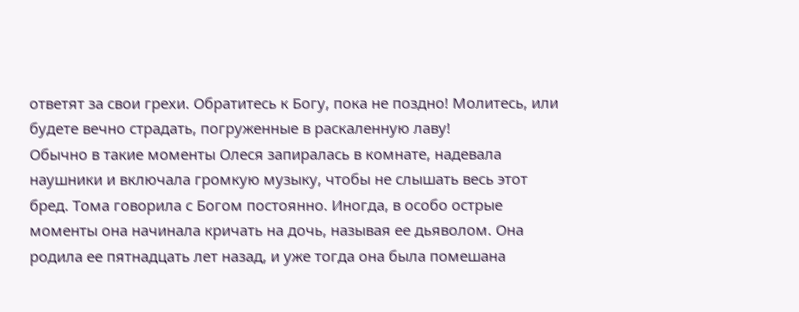ответят за свои грехи. Обратитесь к Богу, пока не поздно! Молитесь, или будете вечно страдать, погруженные в раскаленную лаву!
Обычно в такие моменты Олеся запиралась в комнате, надевала наушники и включала громкую музыку, чтобы не слышать весь этот бред. Тома говорила с Богом постоянно. Иногда, в особо острые моменты она начинала кричать на дочь, называя ее дьяволом. Она родила ее пятнадцать лет назад, и уже тогда она была помешана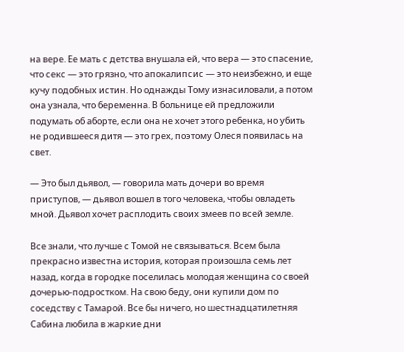на вере. Ее мать с детства внушала ей, что вера — это спасение, что секс — это грязно, что апокалипсис — это неизбежно, и еще кучу подобных истин. Но однажды Тому изнасиловали, а потом она узнала, что беременна. В больнице ей предложили подумать об аборте, если она не хочет этого ребенка, но убить не родившееся дитя — это грех, поэтому Олеся появилась на свет.

— Это был дьявол, — говорила мать дочери во время приступов, — дьявол вошел в того человека, чтобы овладеть мной. Дьявол хочет расплодить своих змеев по всей земле.

Все знали, что лучше с Томой не связываться. Всем была прекрасно известна история, которая произошла семь лет назад, когда в городке поселилась молодая женщина со своей дочерью-подростком. На свою беду, они купили дом по соседству с Тамарой. Все бы ничего, но шестнадцатилетняя Сабина любила в жаркие дни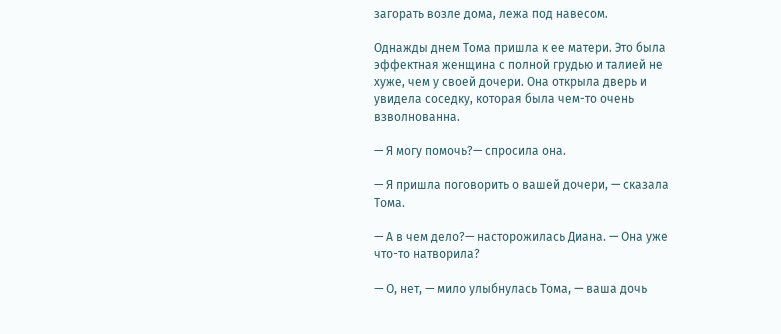загорать возле дома, лежа под навесом.

Однажды днем Тома пришла к ее матери. Это была эффектная женщина с полной грудью и талией не хуже, чем у своей дочери. Она открыла дверь и увидела соседку, которая была чем-то очень взволнованна.

— Я могу помочь?— спросила она.

— Я пришла поговорить о вашей дочери, — сказала Тома.

— А в чем дело?— насторожилась Диана. — Она уже что-то натворила?

— О, нет, — мило улыбнулась Тома, — ваша дочь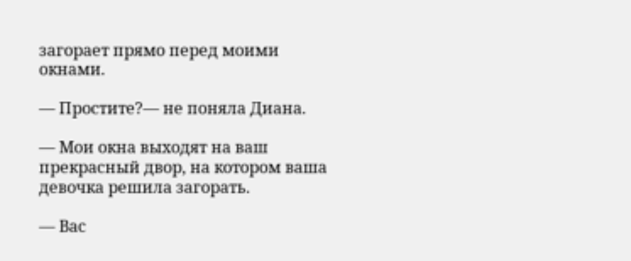загорает прямо перед моими окнами.

— Простите?— не поняла Диана.

— Мои окна выходят на ваш прекрасный двор, на котором ваша девочка решила загорать.

— Вас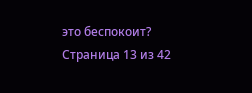это беспокоит?
Страница 13 из 42